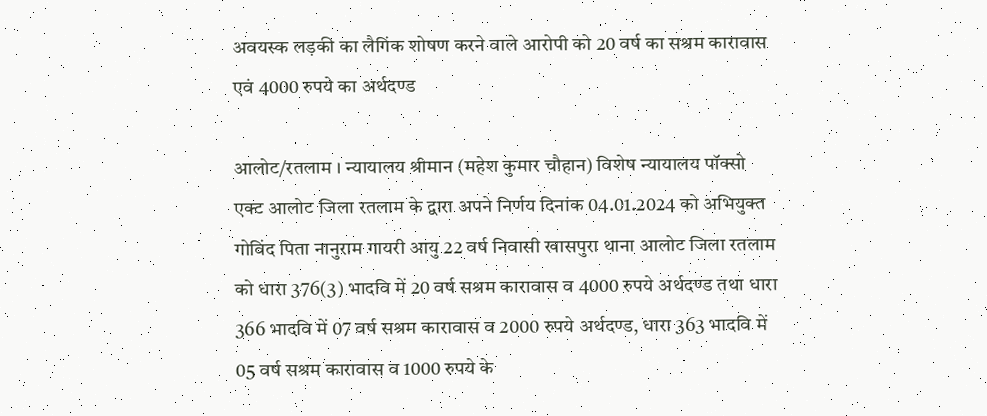अवयस्क लड़की का लैगिंक शोषण करने वाले आरोपी को 20 वर्ष का सश्रम कारावास एवं 4000 रुपये का अर्थदण्ड

आलोट/रतलाम । न्यायालय श्रीमान (महेश कुमार चौहान) विशेष न्यायालय पॉक्सो एक्ट आलोट जिला रतलाम के द्वारा अपने निर्णय दिनांक 04.01.2024 को अभियुक्त गोविंद पिता नानुराम गायरी आयु 22 वर्ष निवासी खासपुरा थाना आलोट जिला रतलाम को धारा 376(3) भादवि में 20 वर्ष सश्रम कारावास व 4000 रुपये अर्थदण्ड तथा धारा 366 भादवि में 07 वर्ष सश्रम कारावास व 2000 रुपये अर्थदण्ड, धारा 363 भादवि में 05 वर्ष सश्रम कारावास व 1000 रुपये के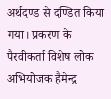अर्थदण्ड से दण्डित किया गया। प्रकरण के पैरवीकर्ता विशेष लोक अभियोजक हैमेन्द्र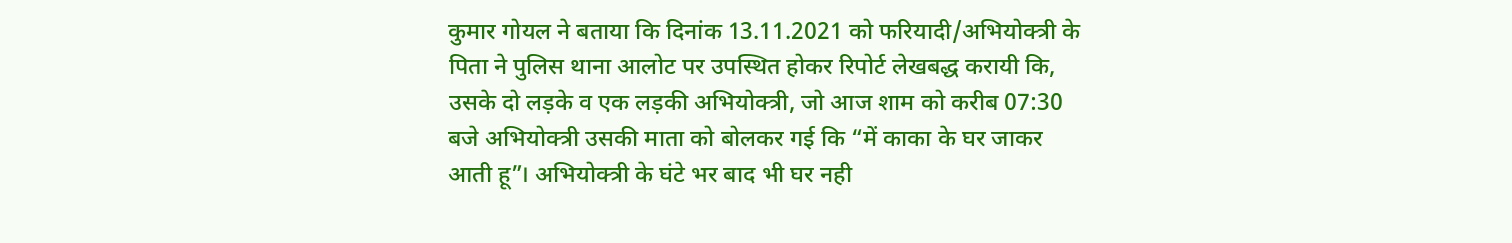कुमार गोयल ने बताया कि दिनांक 13.11.2021 को फरियादी/अभियोक्त्री के पिता ने पुलिस थाना आलोट पर उपस्थित होकर रिपोर्ट लेखबद्ध करायी कि, उसके दो लड़के व एक लड़की अभियोक्त्री, जो आज शाम को करीब 07:30 बजे अभियोक्त्री उसकी माता को बोलकर गई कि “में काका के घर जाकर आती हू”। अभियोक्त्री के घंटे भर बाद भी घर नही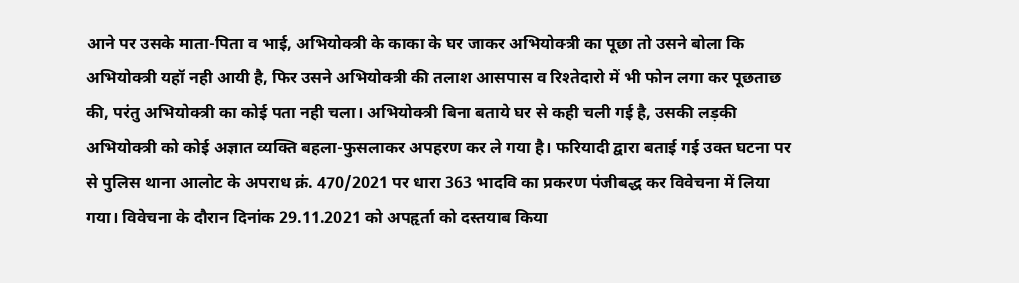आने पर उसके माता-पिता व भाई, अभियोक्त्री के काका के घर जाकर अभियोक्त्री का पूछा तो उसने बोला कि अभियोक्त्री यहॉ नही आयी है, फिर उसने अभियोक्त्री की तलाश आसपास व रिश्तेदारो में भी फोन लगा कर पूछताछ की, परंतु अभियोक्त्री का कोई पता नही चला। अभियोक्त्री बिना बताये घर से कही चली गई है, उसकी लड़की अभियोक्त्री को कोई अज्ञात व्यक्ति बहला-फुसलाकर अपहरण कर ले गया है। फरियादी द्वारा बताई गई उक्त घटना पर से पुलिस थाना आलोट के अपराध क्रं. 470/2021 पर धारा 363 भादवि का प्रकरण पंजीबद्ध कर विवेचना में लिया गया। विवेचना के दौरान दिनांक 29.11.2021 को अपहृर्ता को दस्तयाब किया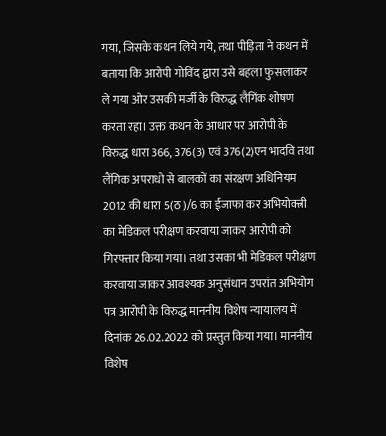गया, जिसके कथन लिये गये, तथा पीड़िता ने कथन में बताया कि आरोपी गोविंद द्वारा उसे बहला फुसलाकर ले गया ओर उसकी मर्जी के विरुद्ध लैगिंक शोषण करता रहा। उक्त कथन के आधार पर आरोपी के विरुद्ध धारा 366, 376(3) एवं 376(2)एन भादवि तथा लैंगिक अपराधो से बालकों का संरक्षण अधिनियम 2012 की धारा 5(ठ)/6 का ईजाफा कर अभियोक्त्री का मेडिकल परीक्षण करवाया जाकर आरोपी को गिरफ्तार किया गया। तथा उसका भी मेडिकल परीक्षण करवाया जाकर आवश्यक अनुसंधान उपरांत अभियोग पत्र आरोपी के विरुद्ध माननीय विशेष न्यायालय में दिनांक 26.02.2022 को प्रस्तुत किया गया। माननीय विशेष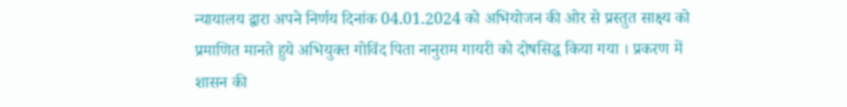न्यायालय द्वारा अपने निर्णय दिनांक 04.01.2024 को अभियोजन की ओर से प्रस्तुत साक्ष्य को प्रमाणित मानते हुये अभियुक्त गोविंद पिता नानुराम गायरी को दोषसिद्ध किया गया । प्रकरण में शासन की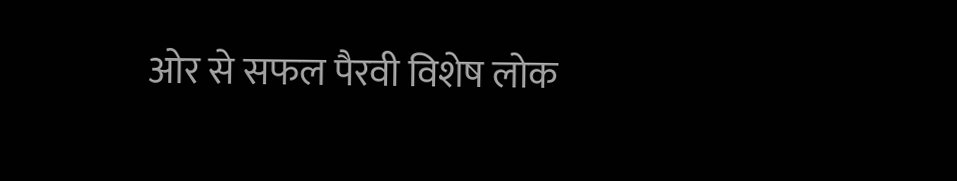ओर से सफल पैरवी विशेष लोक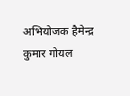अभियोजक हैमेन्द्र कुमार गोयल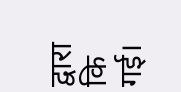द्वारा कि गई।